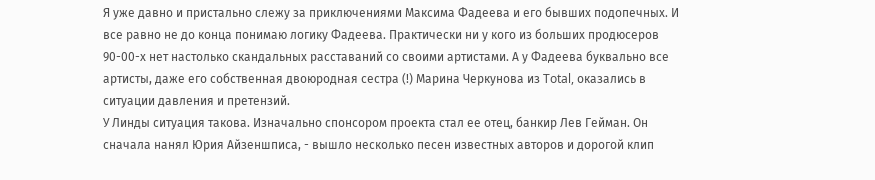Я уже давно и пристально слежу за приключениями Максима Фадеева и его бывших подопечных. И все равно не до конца понимаю логику Фадеева. Практически ни у кого из больших продюсеров 90-00-х нет настолько скандальных расставаний со своими артистами. А у Фадеева буквально все артисты, даже его собственная двоюродная сестра (!) Марина Черкунова из Total, оказались в ситуации давления и претензий.
У Линды ситуация такова. Изначально спонсором проекта стал ее отец, банкир Лев Гейман. Он сначала нанял Юрия Айзеншписа, - вышло несколько песен известных авторов и дорогой клип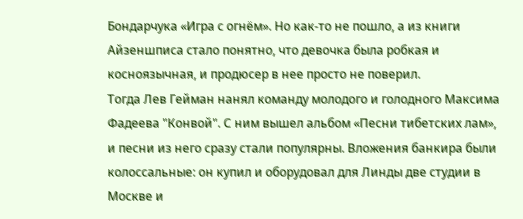Бондарчука «Игра с огнём». Но как-то не пошло, а из книги Айзеншписа стало понятно, что девочка была робкая и косноязычная, и продюсер в нее просто не поверил.
Тогда Лев Гейман нанял команду молодого и голодного Максима Фадеева "Конвой". С ним вышел альбом «Песни тибетских лам», и песни из него сразу стали популярны. Вложения банкира были колоссальные: он купил и оборудовал для Линды две студии в Москве и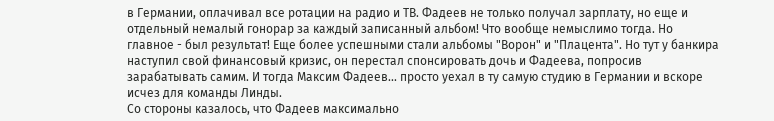в Германии, оплачивал все ротации на радио и ТВ. Фадеев не только получал зарплату, но еще и отдельный немалый гонорар за каждый записанный альбом! Что вообще немыслимо тогда. Но главное - был результат! Еще более успешными стали альбомы "Ворон" и "Плацента". Но тут у банкира наступил свой финансовый кризис, он перестал спонсировать дочь и Фадеева, попросив зарабатывать самим. И тогда Максим Фадеев... просто уехал в ту самую студию в Германии и вскоре исчез для команды Линды.
Со стороны казалось, что Фадеев максимально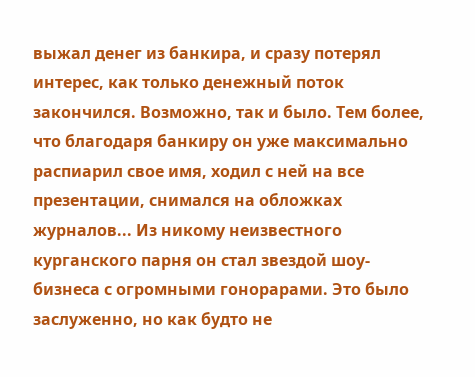выжал денег из банкира, и сразу потерял интерес, как только денежный поток закончился. Возможно, так и было. Тем более, что благодаря банкиру он уже максимально распиарил свое имя, ходил с ней на все презентации, снимался на обложках журналов... Из никому неизвестного курганского парня он стал звездой шоу-бизнеса с огромными гонорарами. Это было заслуженно, но как будто не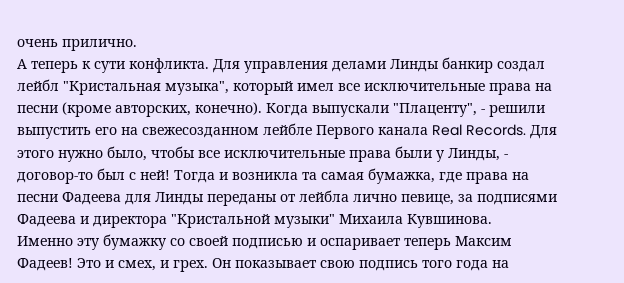очень прилично.
А теперь к сути конфликта. Для управления делами Линды банкир создал лейбл "Кристальная музыка", который имел все исключительные права на песни (кроме авторских, конечно). Когда выпускали "Плаценту", - решили выпустить его на свежесозданном лейбле Первого канала Real Records. Для этого нужно было, чтобы все исключительные права были у Линды, - договор-то был с ней! Тогда и возникла та самая бумажка, где права на песни Фадеева для Линды переданы от лейбла лично певице, за подписями Фадеева и директора "Кристальной музыки" Михаила Кувшинова.
Именно эту бумажку со своей подписью и оспаривает теперь Максим Фадеев! Это и смех, и грех. Он показывает свою подпись того года на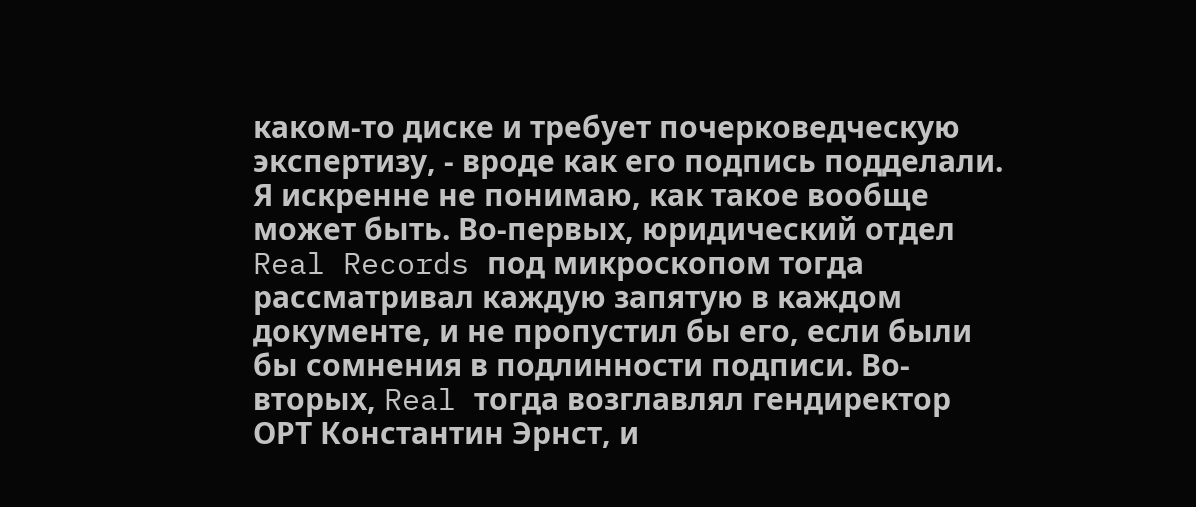каком-то диске и требует почерковедческую экспертизу, - вроде как его подпись подделали. Я искренне не понимаю, как такое вообще может быть. Во-первых, юридический отдел Real Records под микроскопом тогда рассматривал каждую запятую в каждом документе, и не пропустил бы его, если были бы сомнения в подлинности подписи. Во-вторых, Real тогда возглавлял гендиректор ОРТ Константин Эрнст, и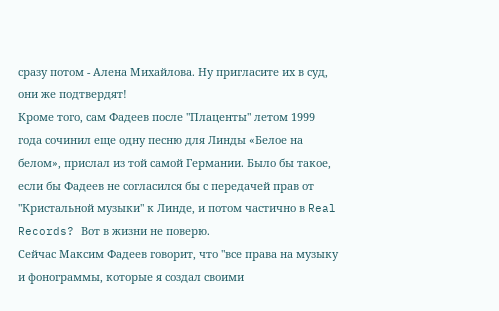сразу потом - Алена Михайлова. Ну пригласите их в суд, они же подтвердят!
Кроме того, сам Фадеев после "Плаценты" летом 1999 года сочинил еще одну песню для Линды «Белое на белом», прислал из той самой Германии. Было бы такое, если бы Фадеев не согласился бы с передачей прав от "Кристальной музыки" к Линде, и потом частично в Real Records? Вот в жизни не поверю.
Сейчас Максим Фадеев говорит, что "все права на музыку и фонограммы, которые я создал своими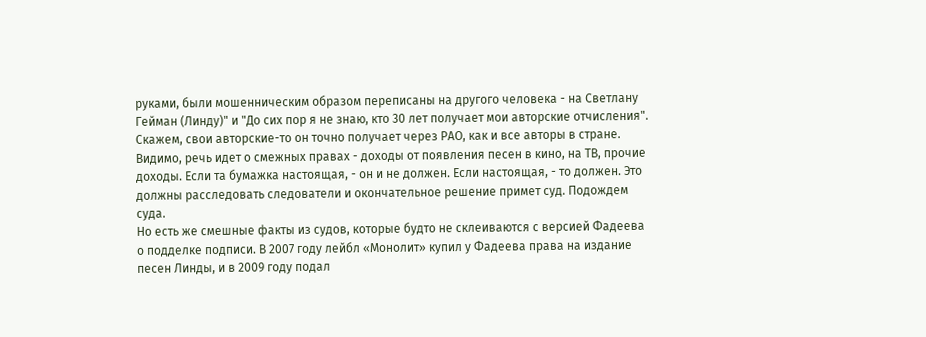руками, были мошенническим образом переписаны на другого человека - на Светлану Гейман (Линду)" и "До сих пор я не знаю, кто 30 лет получает мои авторские отчисления". Скажем, свои авторские-то он точно получает через РАО, как и все авторы в стране. Видимо, речь идет о смежных правах - доходы от появления песен в кино, на ТВ, прочие доходы. Если та бумажка настоящая, - он и не должен. Если настоящая, - то должен. Это должны расследовать следователи и окончательное решение примет суд. Подождем суда.
Но есть же смешные факты из судов, которые будто не склеиваются с версией Фадеева о подделке подписи. В 2007 году лейбл «Монолит» купил у Фадеева права на издание песен Линды, и в 2009 году подал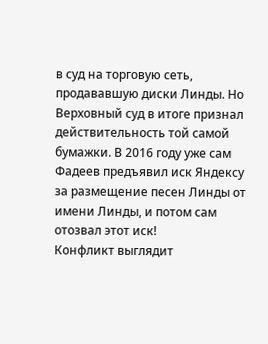в суд на торговую сеть, продававшую диски Линды. Но Верховный суд в итоге признал действительность той самой бумажки. В 2016 году уже сам Фадеев предъявил иск Яндексу за размещение песен Линды от имени Линды, и потом сам отозвал этот иск!
Конфликт выглядит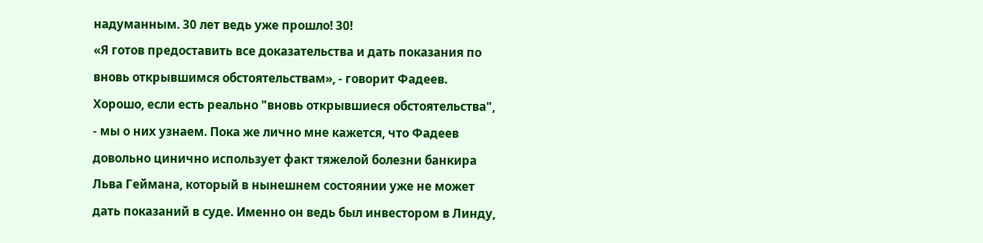надуманным. 30 лет ведь уже прошло! 30!
«Я готов предоставить все доказательства и дать показания по вновь открывшимся обстоятельствам», - говорит Фадеев. Хорошо, если есть реально "вновь открывшиеся обстоятельства", - мы о них узнаем. Пока же лично мне кажется, что Фадеев довольно цинично использует факт тяжелой болезни банкира Льва Геймана, который в нынешнем состоянии уже не может дать показаний в суде. Именно он ведь был инвестором в Линду,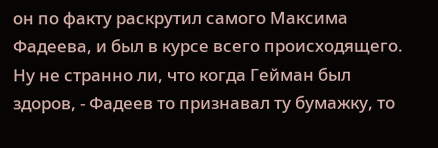он по факту раскрутил самого Максима Фадеева, и был в курсе всего происходящего. Ну не странно ли, что когда Гейман был здоров, - Фадеев то признавал ту бумажку, то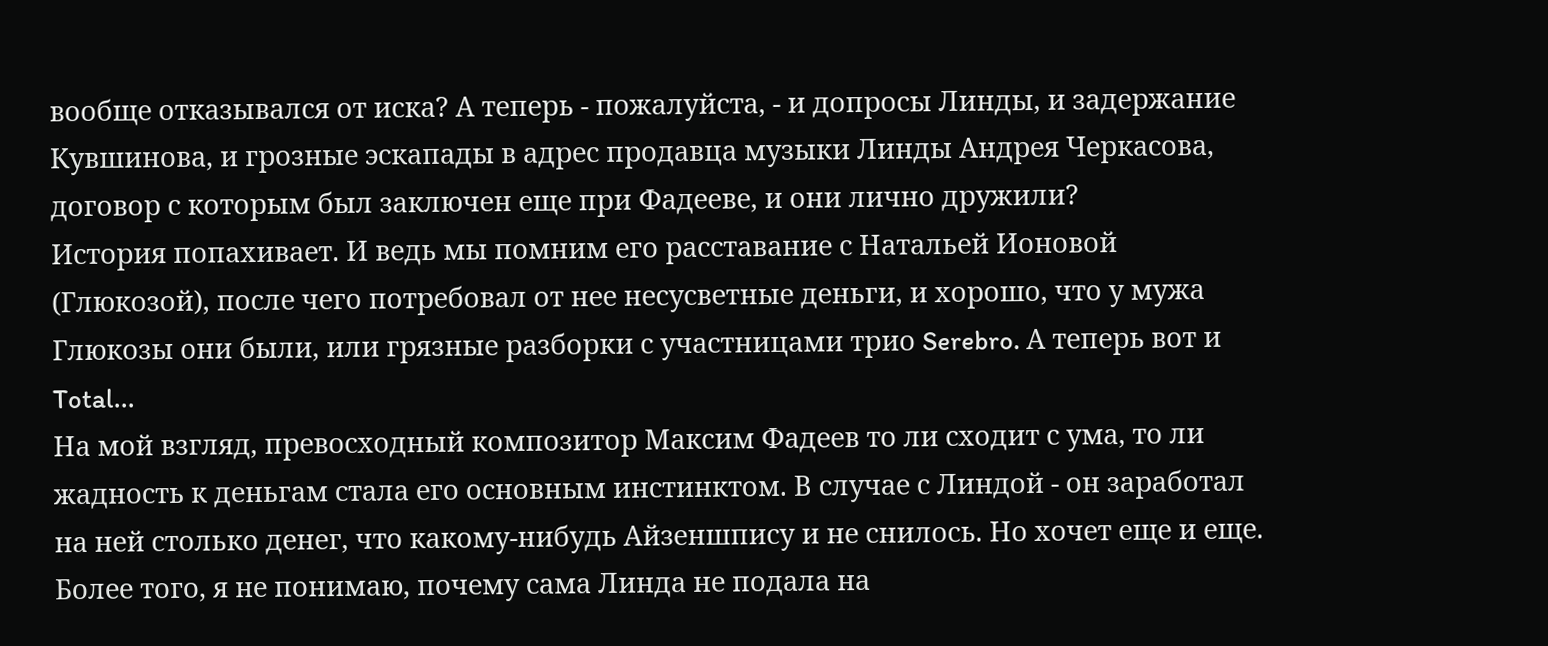вообще отказывался от иска? А теперь - пожалуйста, - и допросы Линды, и задержание Кувшинова, и грозные эскапады в адрес продавца музыки Линды Андрея Черкасова, договор с которым был заключен еще при Фадееве, и они лично дружили?
История попахивает. И ведь мы помним его расставание с Натальей Ионовой (Глюкозой), после чего потребовал от нее несусветные деньги, и хорошо, что у мужа Глюкозы они были, или грязные разборки с участницами трио Serebro. А теперь вот и Total...
На мой взгляд, превосходный композитор Максим Фадеев то ли сходит с ума, то ли жадность к деньгам стала его основным инстинктом. В случае с Линдой - он заработал на ней столько денег, что какому-нибудь Айзеншпису и не снилось. Но хочет еще и еще. Более того, я не понимаю, почему сама Линда не подала на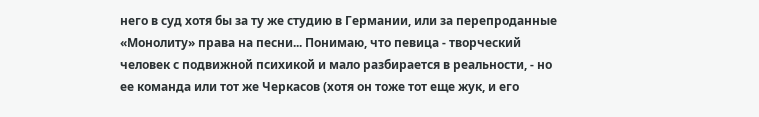него в суд хотя бы за ту же студию в Германии, или за перепроданные «Монолиту» права на песни... Понимаю, что певица - творческий человек с подвижной психикой и мало разбирается в реальности, - но ее команда или тот же Черкасов (хотя он тоже тот еще жук, и его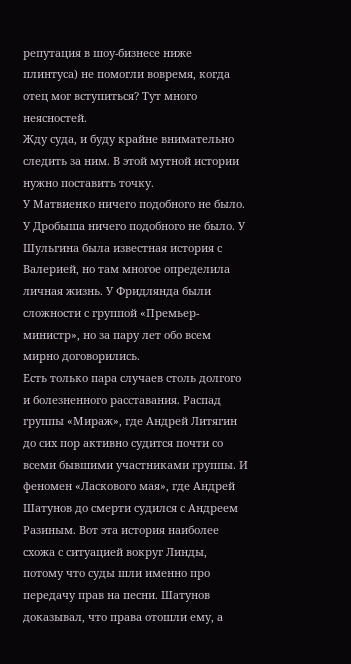репутация в шоу-бизнесе ниже плинтуса) не помогли вовремя, когда отец мог вступиться? Тут много неясностей.
Жду суда, и буду крайне внимательно следить за ним. В этой мутной истории нужно поставить точку.
У Матвиенко ничего подобного не было. У Дробыша ничего подобного не было. У Шульгина была известная история с Валерией, но там многое определила личная жизнь. У Фридлянда были сложности с группой «Премьер-министр», но за пару лет обо всем мирно договорились.
Есть только пара случаев столь долгого и болезненного расставания. Распад группы «Мираж», где Андрей Литягин до сих пор активно судится почти со всеми бывшими участниками группы. И феномен «Ласкового мая», где Андрей Шатунов до смерти судился с Андреем Разиным. Вот эта история наиболее схожа с ситуацией вокруг Линды, потому что суды шли именно про передачу прав на песни. Шатунов доказывал, что права отошли ему, а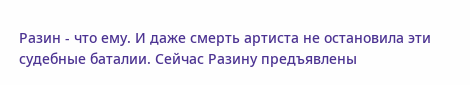Разин - что ему. И даже смерть артиста не остановила эти судебные баталии. Сейчас Разину предъявлены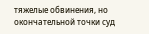тяжелые обвинения, но окончательной точки суд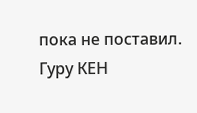пока не поставил.
Гуру КЕН